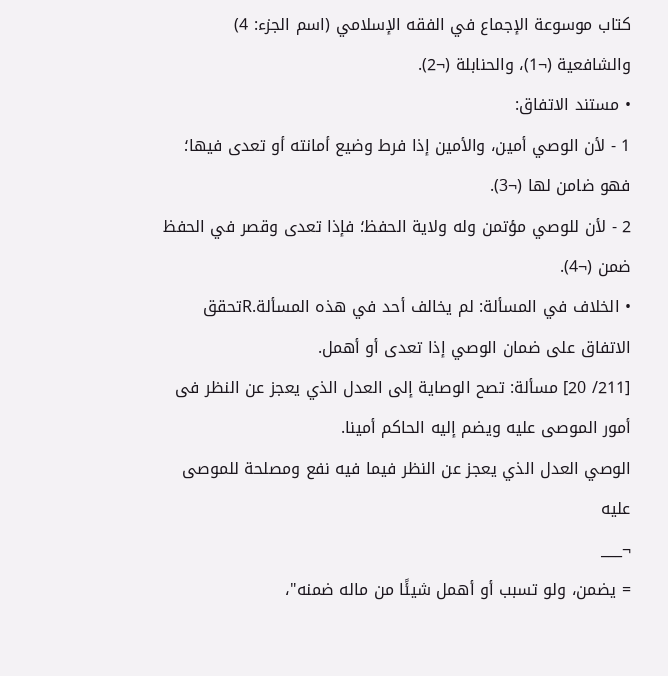كتاب موسوعة الإجماع في الفقه الإسلامي (اسم الجزء: 4)
والشافعية (¬1)، والحنابلة (¬2).
• مستند الاتفاق:
1 - لأن الوصي أمين، والأمين إذا فرط وضيع أمانته أو تعدى فيها؛ فهو ضامن لها (¬3).
2 - لأن للوصي مؤتمن وله ولاية الحفظ؛ فإذا تعدى وقصر في الحفظ ضمن (¬4).
• الخلاف في المسألة: لم يخالف أحد في هذه المسألة.Rتحقق الاتفاق على ضمان الوصي إذا تعدى أو أهمل.
[211/ 20] مسألة: تصح الوصاية إلى العدل الذي يعجز عن النظر فى أمور الموصى عليه ويضم إليه الحاكم أمينا.
الوصي العدل الذي يعجز عن النظر فيما فيه نفع ومصلحة للموصى عليه
¬___
= يضمن، ولو تسبب أو أهمل شيئًا من ماله ضمنه"،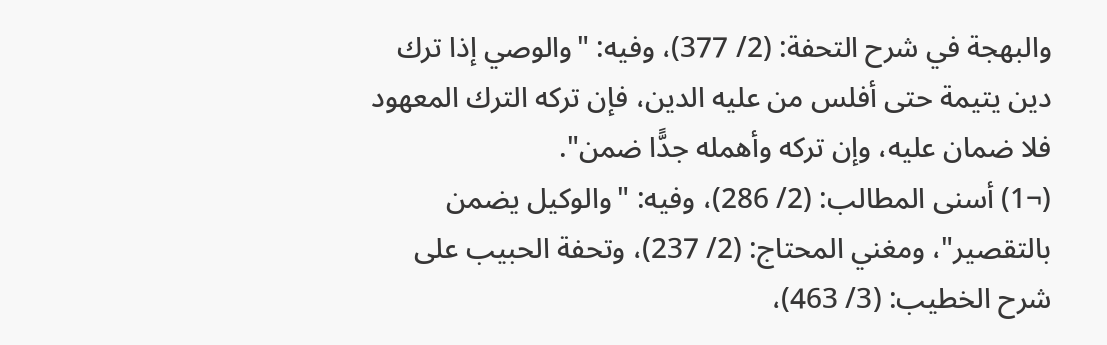والبهجة في شرح التحفة: (2/ 377)، وفيه: "والوصي إذا ترك دين يتيمة حتى أفلس من عليه الدين، فإن تركه الترك المعهود فلا ضمان عليه، وإن تركه وأهمله جدًّا ضمن".
(¬1) أسنى المطالب: (2/ 286)، وفيه: "والوكيل يضمن بالتقصير"، ومغني المحتاج: (2/ 237)، وتحفة الحبيب على شرح الخطيب: (3/ 463)،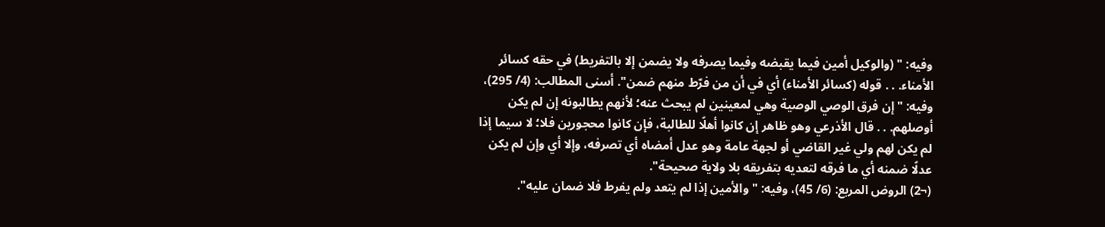وفيه: " (والوكيل أمين فيما يقبضه وفيما يصرفه ولا يضمن إلا بالتفريط) في حقه كسائر الأمناء. . . قوله (كسائر الأمناء) أي في أن من فرّط منهم ضمن". أسنى المطالب: (4/ 295)، وفيه: "إن فرق الوصي الوصية وهي لمعينين لم يبحث عنه؛ لأنهم يطالبونه إن لم يكن أوصلهم. . . قال الأذرعي وهو ظاهر إن كانوا أهلًا للطالبة، فإن كانوا محجورين فلا؛ لا سيما إذا لم يكن لهم ولي غير القاضي أو لجهة عامة وهو عدل أمضاه أي تصرفه، وإلا أي وإن لم يكن عدلًا ضمنه أي ما فرقه لتعديه بتفريقه بلا ولاية صحيحة".
(¬2) الروض المربع: (6/ 45)، وفيه: "والأمين إذا لم يتعد ولم يفرط فلا ضمان عليه".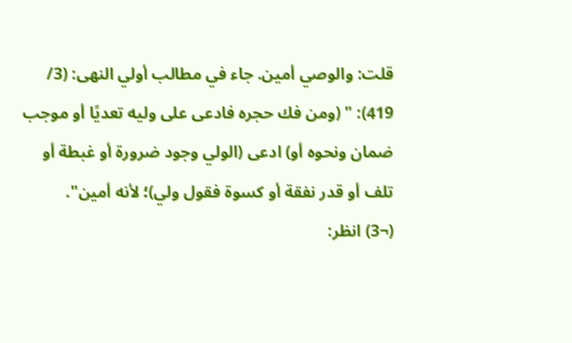قلت: والوصي أمين. جاء في مطالب أولي النهى: (3/ 419): " (ومن فك حجره فادعى على وليه تعديًا أو موجب ضمان ونحوه أو) ادعى (الولي وجود ضرورة أو غبطة أو تلف أو قدر نفقة أو كسوة فقول ولي)؛ لأنه أمين".
(¬3) انظر: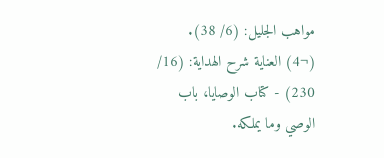مواهب الجليل: (6/ 38).
(¬4) العناية شرح الهداية: (16/ 230) - كتاب الوصايا، باب الوصي وما يملكه.